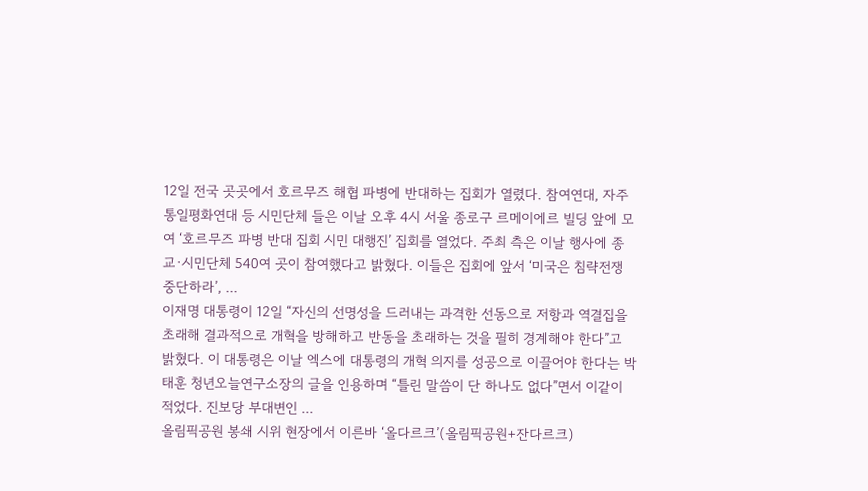12일 전국 곳곳에서 호르무즈 해협 파병에 반대하는 집회가 열렸다. 참여연대, 자주통일평화연대 등 시민단체 들은 이날 오후 4시 서울 종로구 르메이에르 빌딩 앞에 모여 ‘호르무즈 파병 반대 집회 시민 대행진’ 집회를 열었다. 주최 측은 이날 행사에 종교·시민단체 540여 곳이 참여했다고 밝혔다. 이들은 집회에 앞서 ‘미국은 침략전쟁 중단하라’, ...
이재명 대통령이 12일 “자신의 선명성을 드러내는 과격한 선동으로 저항과 역결집을 초래해 결과적으로 개혁을 방해하고 반동을 초래하는 것을 필히 경계해야 한다”고 밝혔다. 이 대통령은 이날 엑스에 대통령의 개혁 의지를 성공으로 이끌어야 한다는 박태훈 청년오늘연구소장의 글을 인용하며 “틀린 말씀이 단 하나도 없다”면서 이같이 적었다. 진보당 부대변인 ...
올림픽공원 봉쇄 시위 현장에서 이른바 ‘올다르크’(올림픽공원+잔다르크)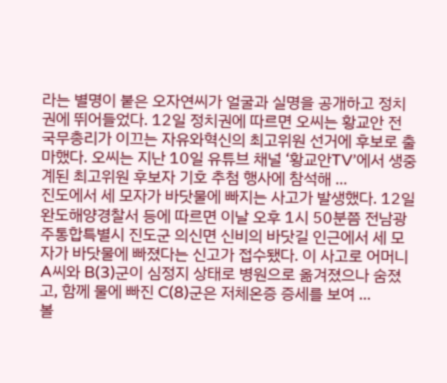라는 별명이 붙은 오자연씨가 얼굴과 실명을 공개하고 정치권에 뛰어들었다. 12일 정치권에 따르면 오씨는 황교안 전 국무총리가 이끄는 자유와혁신의 최고위원 선거에 후보로 출마했다. 오씨는 지난 10일 유튜브 채널 ‘황교안TV’에서 생중계된 최고위원 후보자 기호 추첨 행사에 참석해 ...
진도에서 세 모자가 바닷물에 빠지는 사고가 발생했다. 12일 완도해양경찰서 등에 따르면 이날 오후 1시 50분쯤 전남광주통합특별시 진도군 의신면 신비의 바닷길 인근에서 세 모자가 바닷물에 빠졌다는 신고가 접수됐다. 이 사고로 어머니 A씨와 B(3)군이 심정지 상태로 병원으로 옮겨졌으나 숨졌고, 함께 물에 빠진 C(8)군은 저체온증 증세를 보여 ...
볼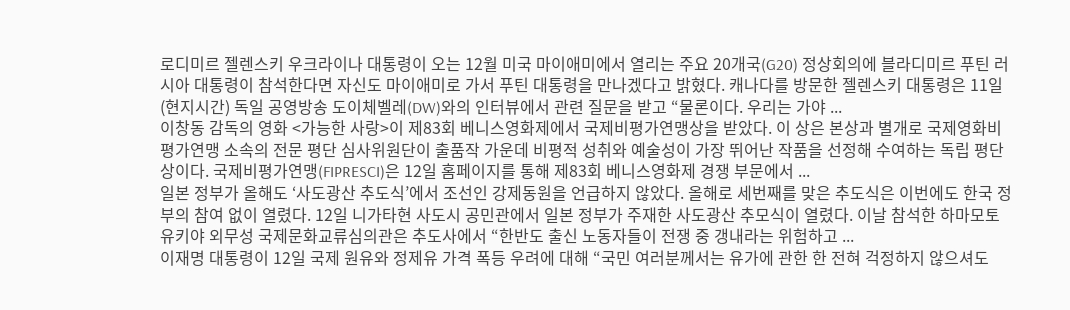로디미르 젤렌스키 우크라이나 대통령이 오는 12월 미국 마이애미에서 열리는 주요 20개국(G20) 정상회의에 블라디미르 푸틴 러시아 대통령이 참석한다면 자신도 마이애미로 가서 푸틴 대통령을 만나겠다고 밝혔다. 캐나다를 방문한 젤렌스키 대통령은 11일(현지시간) 독일 공영방송 도이체벨레(DW)와의 인터뷰에서 관련 질문을 받고 “물론이다. 우리는 가야 ...
이창동 감독의 영화 <가능한 사랑>이 제83회 베니스영화제에서 국제비평가연맹상을 받았다. 이 상은 본상과 별개로 국제영화비평가연맹 소속의 전문 평단 심사위원단이 출품작 가운데 비평적 성취와 예술성이 가장 뛰어난 작품을 선정해 수여하는 독립 평단상이다. 국제비평가연맹(FIPRESCI)은 12일 홈페이지를 통해 제83회 베니스영화제 경쟁 부문에서 ...
일본 정부가 올해도 ‘사도광산 추도식’에서 조선인 강제동원을 언급하지 않았다. 올해로 세번째를 맞은 추도식은 이번에도 한국 정부의 참여 없이 열렸다. 12일 니가타현 사도시 공민관에서 일본 정부가 주재한 사도광산 추모식이 열렸다. 이날 참석한 하마모토 유키야 외무성 국제문화교류심의관은 추도사에서 “한반도 출신 노동자들이 전쟁 중 갱내라는 위험하고 ...
이재명 대통령이 12일 국제 원유와 정제유 가격 폭등 우려에 대해 “국민 여러분께서는 유가에 관한 한 전혀 걱정하지 않으셔도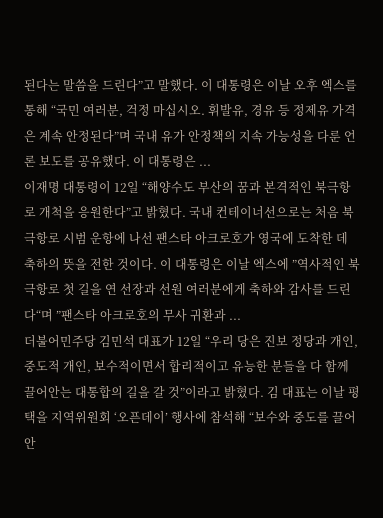된다는 말씀을 드린다”고 말했다. 이 대통령은 이날 오후 엑스를 통해 “국민 여러분, 걱정 마십시오. 휘발유, 경유 등 정제유 가격은 계속 안정된다”며 국내 유가 안정책의 지속 가능성을 다룬 언론 보도를 공유했다. 이 대통령은 ...
이재명 대통령이 12일 “해양수도 부산의 꿈과 본격적인 북극항로 개척을 응원한다”고 밝혔다. 국내 컨테이너선으로는 처음 북극항로 시범 운항에 나선 팬스타 아크로호가 영국에 도착한 데 축하의 뜻을 전한 것이다. 이 대통령은 이날 엑스에 ”역사적인 북극항로 첫 길을 연 선장과 선원 여러분에게 축하와 감사를 드린다“며 ”팬스타 아크로호의 무사 귀환과 ...
더불어민주당 김민석 대표가 12일 “우리 당은 진보 정당과 개인, 중도적 개인, 보수적이면서 합리적이고 유능한 분들을 다 함께 끌어안는 대통합의 길을 갈 것”이라고 밝혔다. 김 대표는 이날 평택을 지역위원회 ‘오픈데이’ 행사에 참석해 “보수와 중도를 끌어안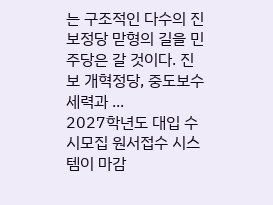는 구조적인 다수의 진보정당 맏형의 길을 민주당은 갈 것이다. 진보 개혁정당, 중도보수 세력과 ...
2027학년도 대입 수시모집 원서접수 시스템이 마감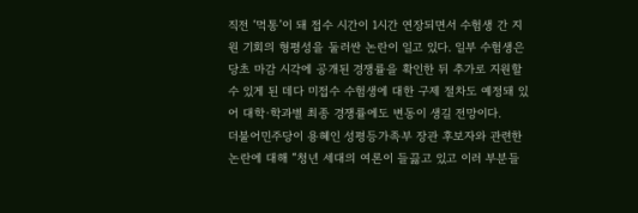직전 ‘먹통’이 돼 접수 시간이 1시간 연장되면서 수험생 간 지원 기회의 형평성을 둘러싼 논란이 일고 있다. 일부 수험생은 당초 마감 시각에 공개된 경쟁률을 확인한 뒤 추가로 지원할 수 있게 된 데다 미접수 수험생에 대한 구제 절차도 예정돼 있어 대학·학과별 최종 경쟁률에도 변동이 생길 전망이다.
더불어민주당이 용혜인 성평등가족부 장관 후보자와 관련한 논란에 대해 “청년 세대의 여론이 들끓고 있고 이러 부분들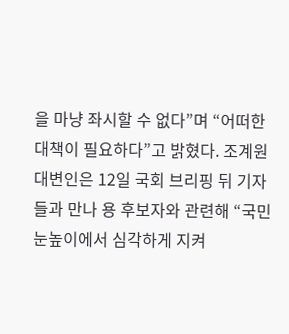을 마냥 좌시할 수 없다”며 “어떠한 대책이 필요하다”고 밝혔다. 조계원 대변인은 12일 국회 브리핑 뒤 기자들과 만나 용 후보자와 관련해 “국민 눈높이에서 심각하게 지켜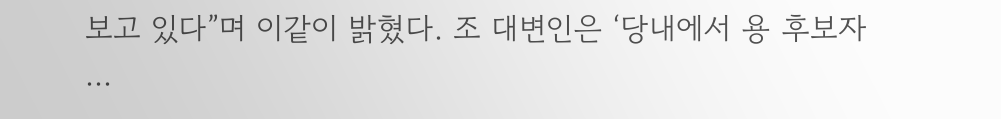보고 있다”며 이같이 밝혔다. 조 대변인은 ‘당내에서 용 후보자 ...